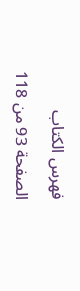فهرس الكتاب

الصفحة 93 من 118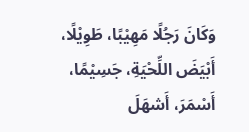وَكَانَ رَجُلًا مَهِيْبًا، طَوِيْلًا، أَبْيَضَ اللِّحْيَةِ، جَسِيْمًا، أَسْمَرَ، أَشهَلَ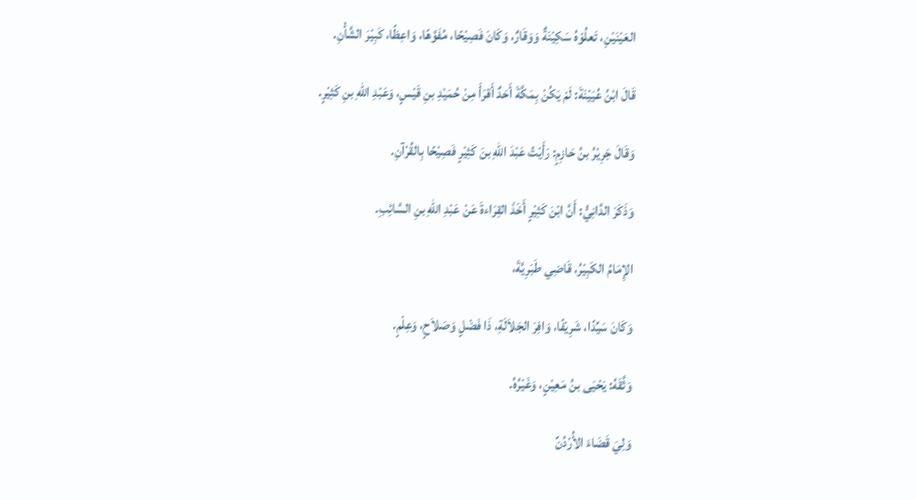العَيْنَيْنِ، تَعلُوْهُ سَكِيْنَةٌ وَوَقَارٌ، وَكَانَ فَصِيْحًا، مُفَوَّهًا، وَاعِظًا، كَبِيْرَ الشَّأْنِ.

قَالَ ابْنُ عُيَيْنَةَ: لَمْ يَكُنْ بِمَكَّةَ أَحَدٌ أَقرَأَ مِنْ حُمَيْدِ بنِ قَيْسٍ، وَعَبْدِ اللهِ بنِ كَثِيْرٍ.

وَقَالَ جَرِيْرُ بنُ حَازِمٍ: رَأَيْتُ عَبْدَ اللهِ بنَ كَثِيْرٍ فَصِيْحًا بِالقُرْآنِ.

وَذَكَرَ الدَّانِيُّ: أَنَّ ابْنَ كَثِيْرٍ أَخَذَ القِرَاءةَ عَنْ عَبْدِ اللهِ بنِ السَّائِبِ.

الإِمَامُ الكَبِيْرُ، قَاضِي طَبَرِيَّةَ،

وَكَانَ سَيِّدًا، شَرِيْفًا، وَافِرَ الجَلاَلَةِ، ذَا فَضْلٍ وَصَلاَحٍ، وَعِلْمٍ.

وَثَّقَهُ: يَحْيَى بنُ مَعِيْنٍ، وَغَيْرُهُ.

وَلِيَ قَضَاءَ الأُرْدُنِّ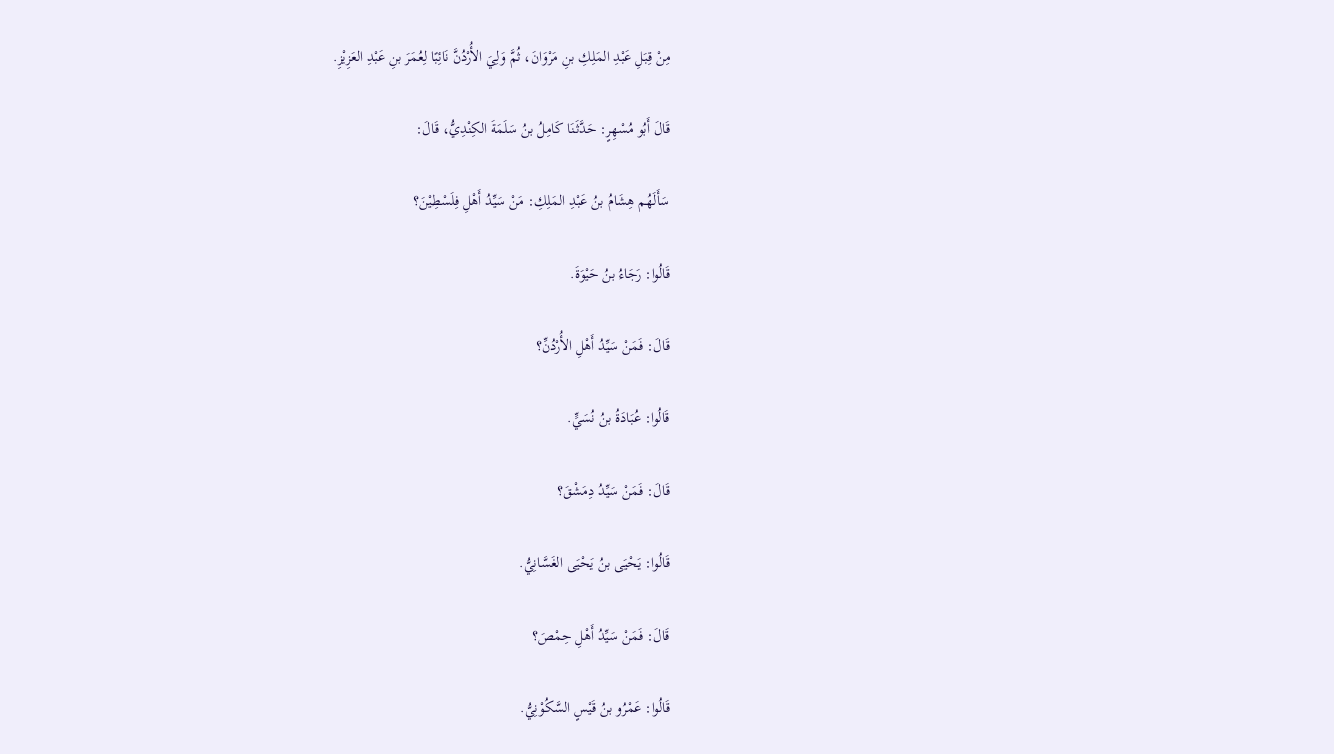مِنْ قِبَلِ عَبْدِ المَلِكِ بنِ مَرْوَانَ، ثُمَّ وَلِيَ الأُرْدُنَّ نَائِبًا لِعُمَرَ بنِ عَبْدِ العَزِيْزِ.

قَالَ أَبُو مُسْهِرٍ: حَدَّثَنَا كَامِلُ بنُ سَلَمَةَ الكِنْدِيُّ، قَالَ:

سَأَلَهُم هِشَامُ بنُ عَبْدِ المَلِكِ: مَنْ سَيِّدُ أَهْلِ فِلَسْطِيْنَ؟

قَالُوا: رَجَاءُ بنُ حَيْوَةَ.

قَالَ: فَمَنْ سَيِّدُ أَهْلِ الأُرْدُنِّ؟

قَالُوا: عُبَادَةُ بنُ نُسَيٍّ.

قَالَ: فَمَنْ سَيِّدُ دِمَشْقَ؟

قَالُوا: يَحْيَى بنُ يَحْيَى الغَسَّانِيُّ.

قَالَ: فَمَنْ سَيِّدُ أَهْلِ حِمْصَ؟

قَالُوا: عَمْرُو بنُ قَيْسٍ السَّكُوْنِيُّ.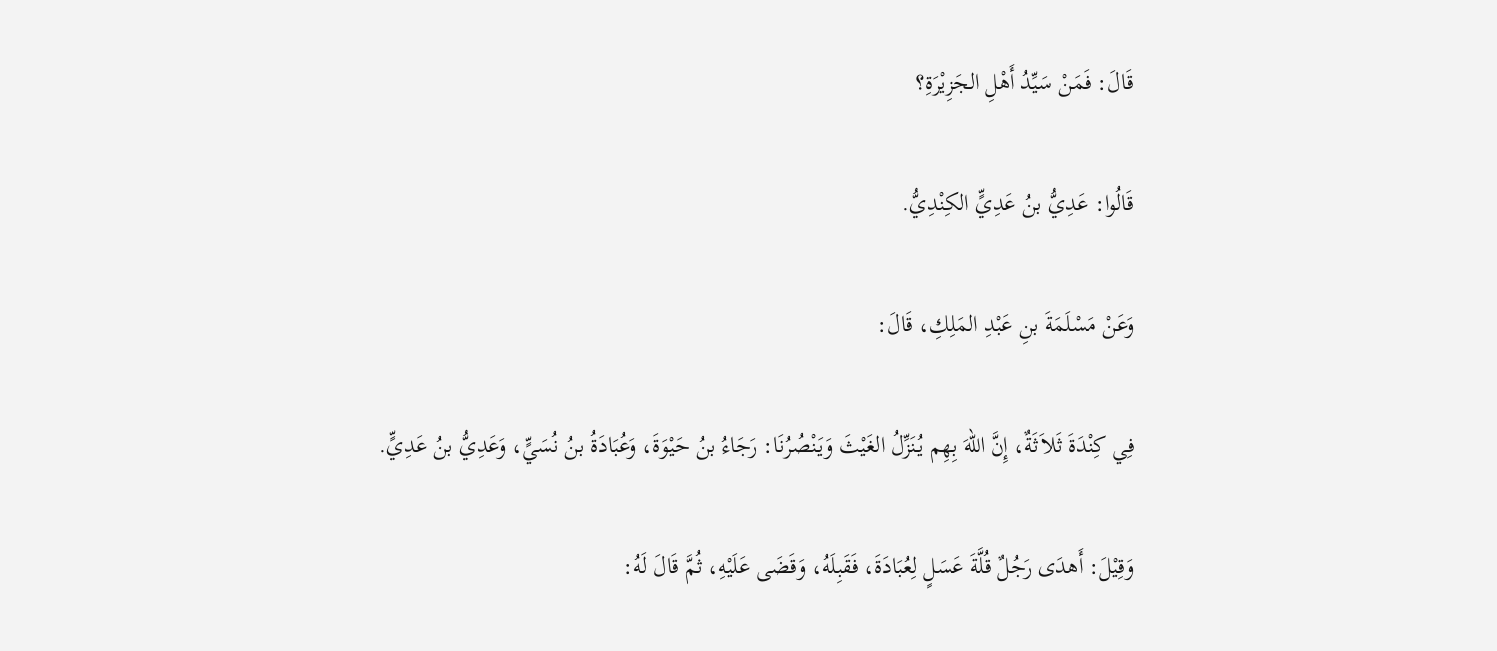قَالَ: فَمَنْ سَيِّدُ أَهْلِ الجَزِيْرَةِ؟

قَالُوا: عَدِيُّ بنُ عَدِيٍّ الكِنْدِيُّ.

وَعَنْ مَسْلَمَةَ بنِ عَبْدِ المَلِكِ، قَالَ:

فِي كِنْدَةَ ثَلاَثَةٌ، إِنَّ اللهَ بِهِم يُنَزِّلُ الغَيْثَ وَيَنْصُرُنَا: رَجَاءُ بنُ حَيْوَةَ، وَعُبَادَةُ بنُ نُسَيٍّ، وَعَدِيُّ بنُ عَدِيٍّ.

وَقِيْلَ: أَهدَى رَجُلٌ قُلَّةَ عَسَلٍ لِعُبَادَةَ، فَقَبِلَهُ، وَقَضَى عَلَيْهِ، ثُمَّ قَالَ لَهُ: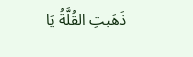ذَهَبتِ القُلَّةُ يَا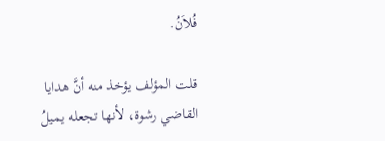فُلاَنُ.

قلت المؤلف يؤخذ منه أنَّ هدايا القاضي رشوة، لأنها تجعله يميلُ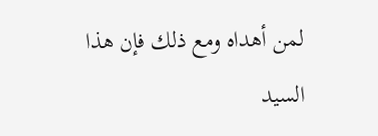لمن أهداه ومع ذلك فإن هذا السيد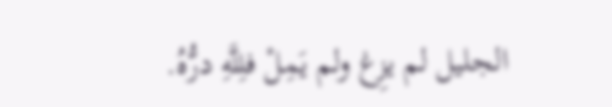الجليل لم يزِغ ولم يَمِلْ فلِلَّهِ درُّهُ.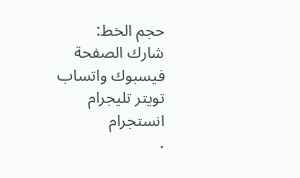حجم الخط:
شارك الصفحة
فيسبوك واتساب تويتر تليجرام انستجرام
.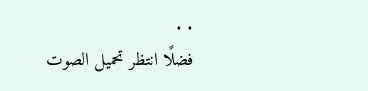. .
فضلًا انتظر تحميل الصوت